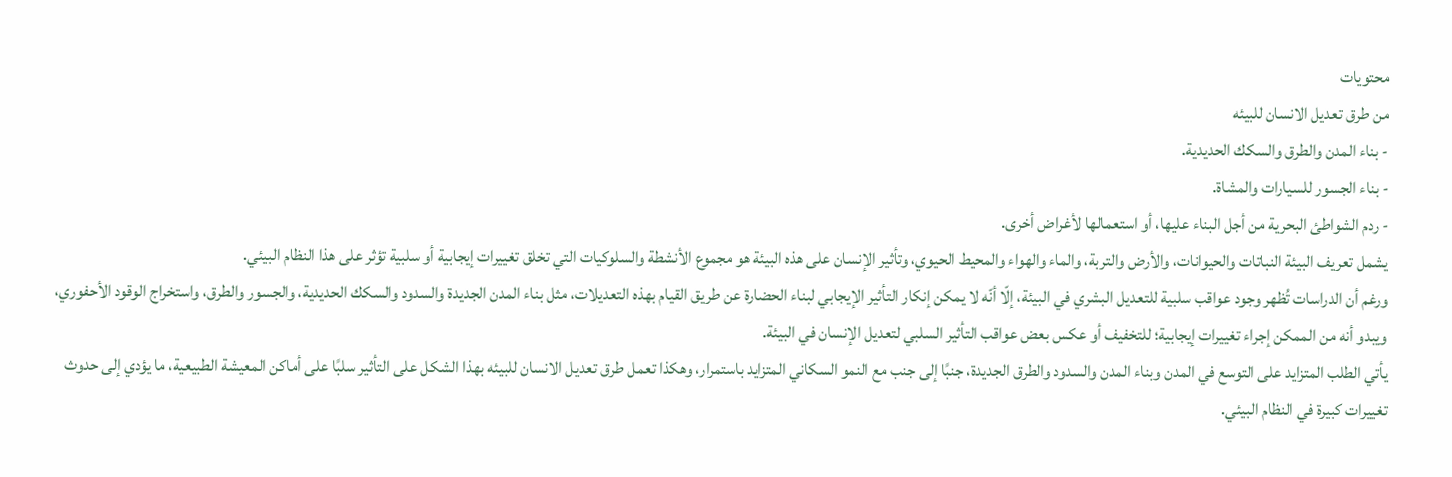محتويات
من طرق تعديل الانسان للبيئه
- بناء المدن والطرق والسكك الحديدية.
- بناء الجسور للسيارات والمشاة.
- ردم الشواطئ البحرية من أجل البناء عليها، أو استعمالها لأغراض أخرى.
يشمل تعريف البيئة النباتات والحيوانات، والأرض والتربة، والماء والهواء والمحيط الحيوي، وتأثير الإنسان على هذه البيئة هو مجموع الأنشطة والسلوكيات التي تخلق تغييرات إيجابية أو سلبية تؤثر على هذا النظام البيئي.
ورغم أن الدراسات تُظهر وجود عواقب سلبية للتعديل البشري في البيئة، إلّا أنّه لا يمكن إنكار التأثير الإيجابي لبناء الحضارة عن طريق القيام بهذه التعديلات، مثل بناء المدن الجديدة والسدود والسكك الحديدية، والجسور والطرق، واستخراج الوقود الأحفوري، ويبدو أنه من الممكن إجراء تغييرات إيجابية؛ للتخفيف أو عكس بعض عواقب التأثير السلبي لتعديل الإنسان في البيئة.
يأتي الطلب المتزايد على التوسع في المدن وبناء المدن والسدود والطرق الجديدة، جنبًا إلى جنب مع النمو السكاني المتزايد باستمرار، وهكذا تعمل طرق تعديل الانسان للبيئه بهذا الشكل على التأثير سلبًا على أماكن المعيشة الطبيعية، ما يؤدي إلى حدوث تغييرات كبيرة في النظام البيئي.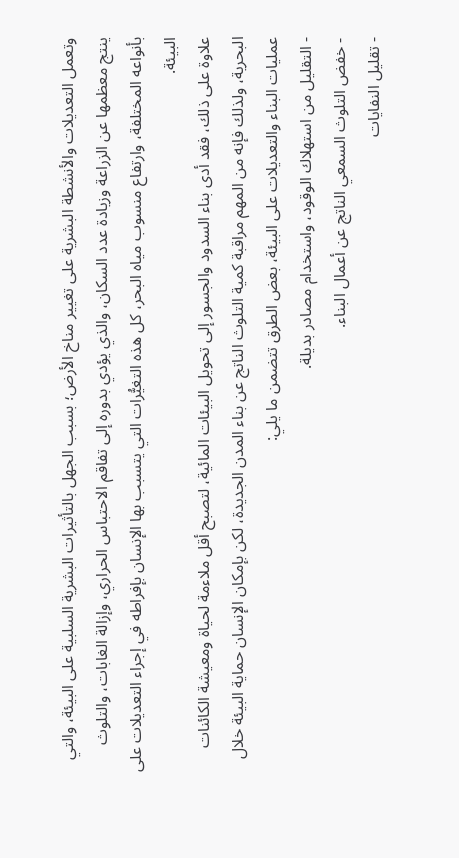وتعمل التعديلات والأنشطة البشرية على تغيير مناخ الأرض؛ بسبب الجهل بالتأثيرات البشرية السلبية على البيئة، والتي ينتج معظمها عن الزراعة وزيادة عدد السكان، والذي يؤدي بدوره إلى تفاقم الاحتباس الحراري، وإزالة الغابات، والتلوث بأنواعه المختلفة، وارتفاع منسوب مياه البحر، كل هذه التغيُّرات التي يتسبب بها الإنسان بإفراطه في إجراء التعديلات على البيئة.
علاوة على ذلك، فقد أدى بناء السدود والجسور إلى تحويل البيئات المائية، لتصبح أقل ملاءمة لحياة ومعيشة الكائنات البحرية، ولذلك فإنه من المهم مراقبة كمية التلوث الناتج عن بناء المدن الجديدة، لكن بإمكان الإنسان حماية البيئة خلال عمليات البناء والتعديلات على البيئة، بعض الطرق تتضمن ما يلي:
- التقليل من استهلاك الوقود، واستخدام مصادر بديلة.
- خفض التلوث السمعي الناتج عن أعمال البناء.
- تقليل النفايات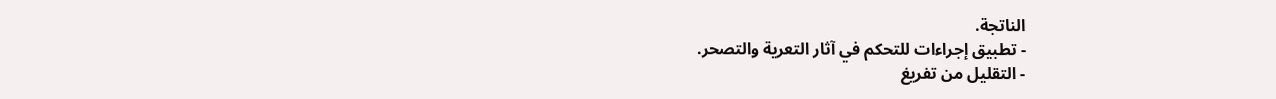الناتجة.
- تطبيق إجراءات للتحكم في آثار التعرية والتصحر.
- التقليل من تفريغ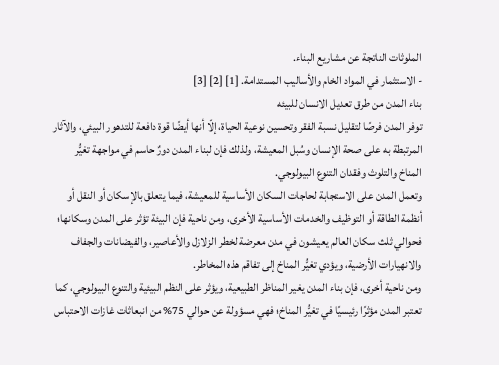الملوثات الناتجة عن مشاريع البناء.
- الاستثمار في المواد الخام والأساليب المستدامة. [1] [2] [3]
بناء المدن من طرق تعديل الانسان للبيئه
توفر المدن فرصًا لتقليل نسبة الفقر وتحسين نوعية الحياة، إلّا أنها أيضًا قوة دافعة للتدهور البيئي، والآثار المرتبطة به على صحة الإنسان وسُبل المعيشة، ولذلك فإن لبناء المدن دورٌ حاسم في مواجهة تغيُّر المناخ والتلوث وفقدان التنوع البيولوجي.
وتعمل المدن على الاستجابة لحاجات السكان الأساسية للمعيشة، فيما يتعلق بالإسكان أو النقل أو أنظمة الطاقة أو التوظيف والخدمات الأساسية الأخرى، ومن ناحية فإن البيئة تؤثر على المدن وسكانها؛ فحوالي ثلث سكان العالم يعيشون في مدن معرضة لخطر الزلازل والأعاصير، والفيضانات والجفاف والانهيارات الأرضية، ويؤدي تغيُّر المناخ إلى تفاقم هذه المخاطر.
ومن ناحية أخرى، فإن بناء المدن يغير المناظر الطبيعية، ويؤثر على النظم البيئية والتنوع البيولوجي، كما تعتبر المدن مؤثرًا رئيسيًا في تغيُّر المناخ؛ فهي مسؤولة عن حوالي 75% من انبعاثات غازات الاحتباس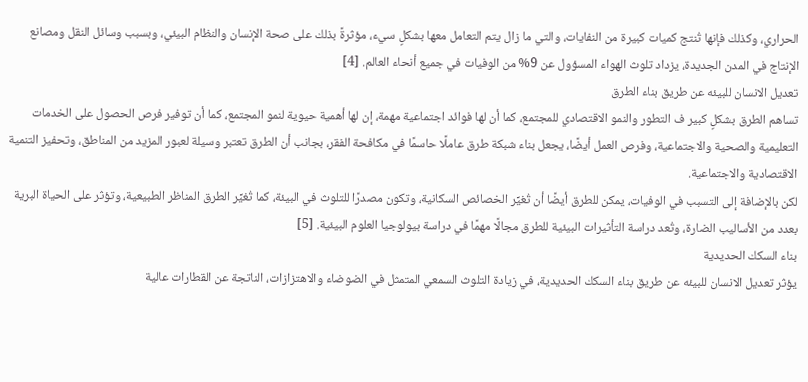الحراري، وكذلك فإنها تُنتج كميات كبيرة من النفايات، والتي ما زال يتم التعامل معها بشكلٍ سيء، مؤثرةً بذلك على صحة الإنسان والنظام البيئي، وبسبب وسائل النقل ومصانع الإنتاج في المدن الجديدة، يزداد تلوث الهواء المسؤول عن 9% من الوفيات في جميع أنحاء العالم. [4]
تعديل الانسان للبيئه عن طريق بناء الطرق
تساهم الطرق بشكلٍ كبير ف التطور والنمو الاقتصادي للمجتمع، كما أن لها فوائد اجتماعية مهمة، إن لها أهمية حيوية لنمو المجتمع، كما أن توفير فرص الحصول على الخدمات التعليمية والصحية والاجتماعية، وفرص العمل أيضًا، يجعل بناء شبكة طرق عاملًا حاسمًا في مكافحة الفقر، بجانب أن الطرق تعتبر وسيلة لعبور المزيد من المناطق، وتحفيز التنمية الاقتصادية والاجتماعية.
لكن بالإضافة إلى التسبب في الوفيات، يمكن للطرق أيضًا أن تُغيِّر الخصائص السكانية، وتكون مصدرًا للتلوث في البيئة، كما تُغيِّر الطرق المناظر الطبيعية، وتؤثر على الحياة البرية بعدد من الأساليب الضارة، وتُعد دراسة التأثيرات البيئية للطرق مجالًا مهمًا في دراسة بيولوجيا العلوم البيئية. [5]
بناء السكك الحديدية
يؤثر تعديل الانسان للبيئه عن طريق بناء السكك الحديدية، في زيادة التلوث السمعي المتمثل في الضوضاء والاهتزازات، الناتجة عن القطارات عالية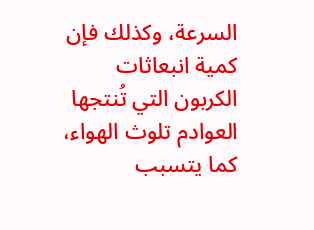السرعة، وكذلك فإن كمية انبعاثات الكربون التي تُنتجها العوادم تلوث الهواء، كما يتسبب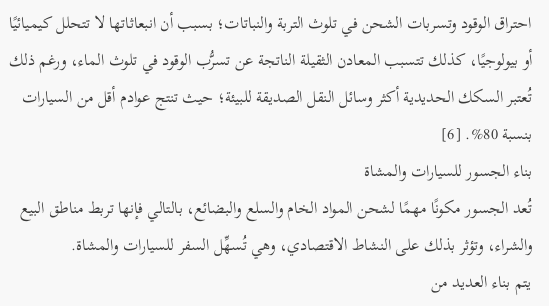احتراق الوقود وتسربات الشحن في تلوث التربة والنباتات؛ بسبب أن انبعاثاتها لا تتحلل كيميائيًا أو بيولوجيًا، كذلك تتسبب المعادن الثقيلة الناتجة عن تسرُّب الوقود في تلوث الماء، ورغم ذلك تُعتبر السكك الحديدية أكثر وسائل النقل الصديقة للبيئة؛ حيث تنتج عوادم أقل من السيارات بنسبة 80%. [6]
بناء الجسور للسيارات والمشاة
تُعد الجسور مكونًا مهمًا لشحن المواد الخام والسلع والبضائع، بالتالي فإنها تربط مناطق البيع والشراء، وتؤثر بذلك على النشاط الاقتصادي، وهي تُسهِّل السفر للسيارات والمشاة.
يتم بناء العديد من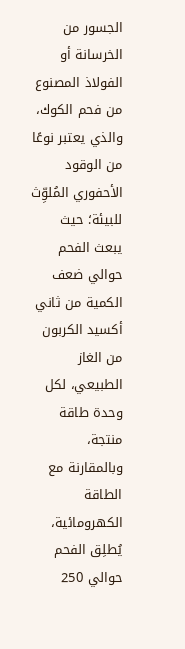الجسور من الخرسانة أو الفولاذ المصنوع من فحم الكوك، والذي يعتبر نوعًا من الوقود الأحفوري المُلوِّث للبيئة؛ حيث يبعث الفحم حوالي ضعف الكمية من ثاني أكسيد الكربون من الغاز الطبيعي، لكل وحدة طاقة منتجة، وبالمقارنة مع الطاقة الكهرومائية، يُطلِق الفحم حوالي 250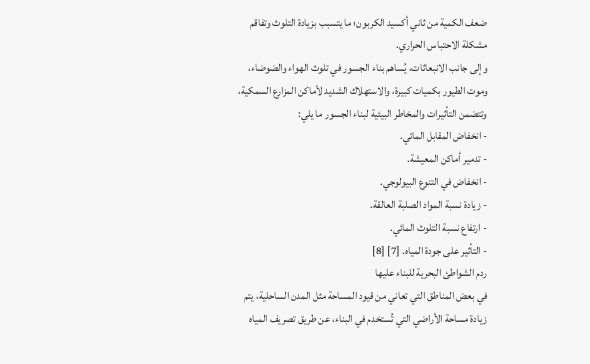ضعف الكمية من ثاني أكسيد الكربون؛ ما يتسبب بزيادة التلوث وتفاقم مشكلة الاحتباس الحراري.
وإلى جانب الانبعاثات، يُساهم بناء الجسور في تلوث الهواء والضوضاء، وموت الطيور بكميات كبيرة، والاستهلاك الشديد لأماكن المزارع السمكية، وتتضمن التأثيرات والمخاطر البيئية لبناء الجسور ما يلي:
- انخفاض المقابل المائي.
- تدمير أماكن المعيشة.
- انخفاض في التنوع البيولوجي.
- زيادة نسبة المواد الصلبة العالقة.
- ارتفاع نسبة التلوث المائي.
- التأثير على جودة المياه. [7] [8]
ردم الشواطئ البحرية للبناء عليها
في بعض المناطق التي تعاني من قيود المساحة مثل المدن الساحلية، يتم زيادة مساحة الأراضي التي تُستخدم في البناء، عن طريق تصريف المياه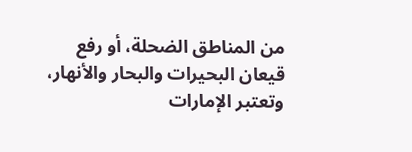من المناطق الضحلة، أو رفع قيعان البحيرات والبحار والأنهار، وتعتبر الإمارات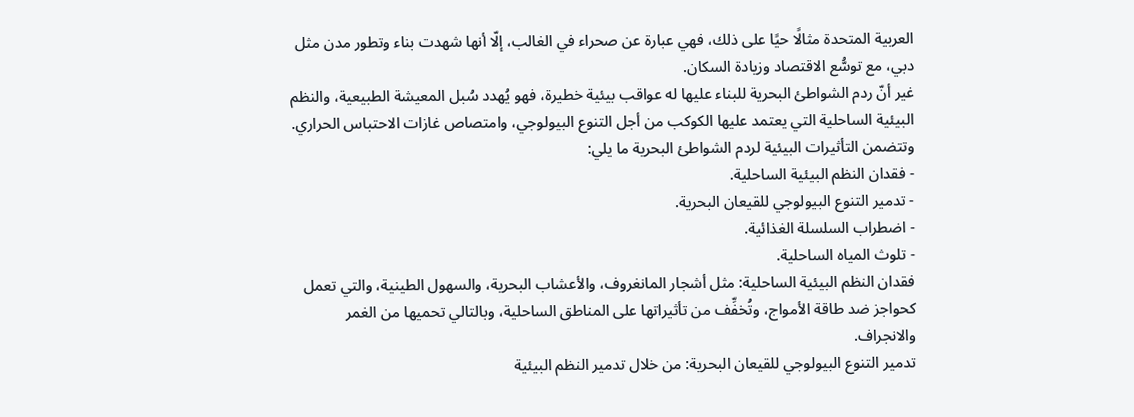العربية المتحدة مثالًا حيًا على ذلك، فهي عبارة عن صحراء في الغالب، إلّا أنها شهدت بناء وتطور مدن مثل دبي، مع توسُّع الاقتصاد وزيادة السكان.
غير أنّ ردم الشواطئ البحرية للبناء عليها له عواقب بيئية خطيرة، فهو يُهدد سُبل المعيشة الطبيعية، والنظم البيئية الساحلية التي يعتمد عليها الكوكب من أجل التنوع البيولوجي، وامتصاص غازات الاحتباس الحراري.
وتتضمن التأثيرات البيئية لردم الشواطئ البحرية ما يلي:
- فقدان النظم البيئية الساحلية.
- تدمير التنوع البيولوجي للقيعان البحرية.
- اضطراب السلسلة الغذائية.
- تلوث المياه الساحلية.
فقدان النظم البيئية الساحلية: مثل أشجار المانغروف، والأعشاب البحرية، والسهول الطينية، والتي تعمل كحواجز ضد طاقة الأمواج، وتُخفِّف من تأثيراتها على المناطق الساحلية، وبالتالي تحميها من الغمر والانجراف.
تدمير التنوع البيولوجي للقيعان البحرية: من خلال تدمير النظم البيئية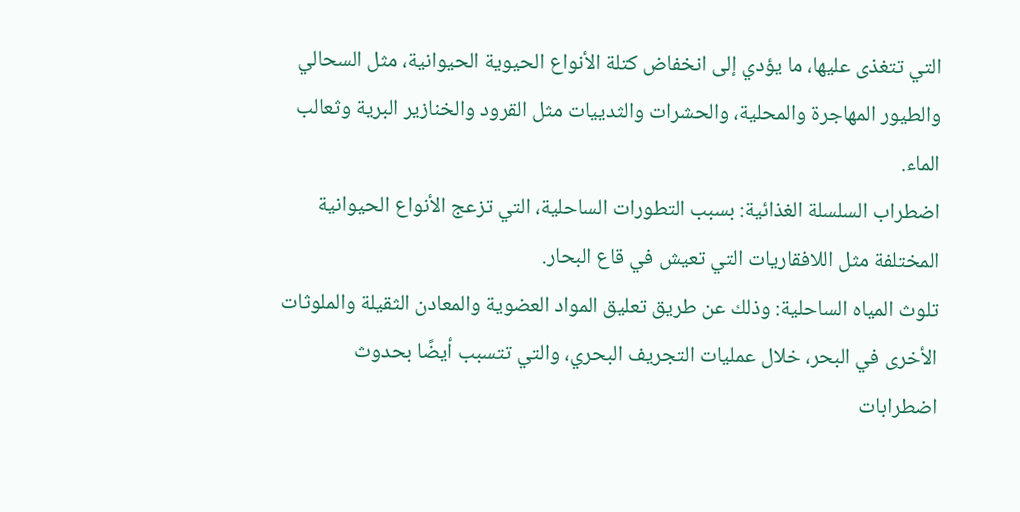التي تتغذى عليها، ما يؤدي إلى انخفاض كتلة الأنواع الحيوية الحيوانية، مثل السحالي والطيور المهاجرة والمحلية، والحشرات والثدييات مثل القرود والخنازير البرية وثعالب الماء.
اضطراب السلسلة الغذائية: بسبب التطورات الساحلية، التي تزعج الأنواع الحيوانية المختلفة مثل اللافقاريات التي تعيش في قاع البحار.
تلوث المياه الساحلية: وذلك عن طريق تعليق المواد العضوية والمعادن الثقيلة والملوثات الأخرى في البحر، خلال عمليات التجريف البحري، والتي تتسبب أيضًا بحدوث اضطرابات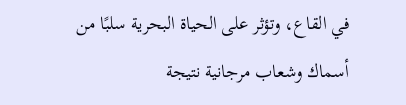في القاع، وتؤثر على الحياة البحرية سلبًا من أسماك وشعاب مرجانية نتيجة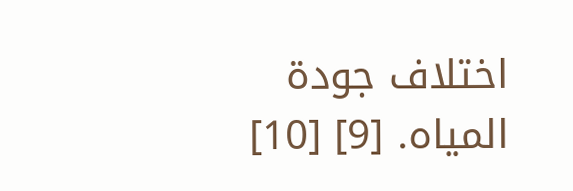اختلاف جودة المياه. [9] [10]